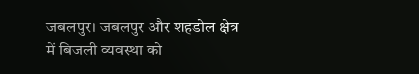जबलपुर। जबलपुर और शहडोल क्षेत्र में बिजली व्यवस्था को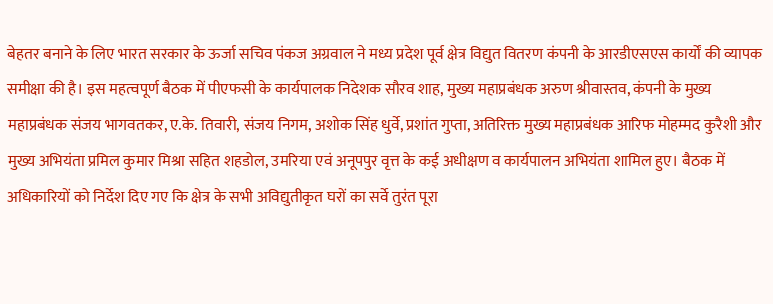बेहतर बनाने के लिए भारत सरकार के ऊर्जा सचिव पंकज अग्रवाल ने मध्य प्रदेश पूर्व क्षेत्र विद्युत वितरण कंपनी के आरडीएसएस कार्यों की व्यापक समीक्षा की है। इस महत्वपूर्ण बैठक में पीएफसी के कार्यपालक निदेशक सौरव शाह, मुख्य महाप्रबंधक अरुण श्रीवास्तव, कंपनी के मुख्य महाप्रबंधक संजय भागवतकर, ए.के. तिवारी, संजय निगम, अशोक सिंह धुर्वे, प्रशांत गुप्ता, अतिरिक्त मुख्य महाप्रबंधक आरिफ मोहम्मद कुरैशी और मुख्य अभियंता प्रमिल कुमार मिश्रा सहित शहडोल, उमरिया एवं अनूपपुर वृत्त के कई अधीक्षण व कार्यपालन अभियंता शामिल हुए। बैठक में अधिकारियों को निर्देश दिए गए कि क्षेत्र के सभी अविद्युतीकृत घरों का सर्वे तुरंत पूरा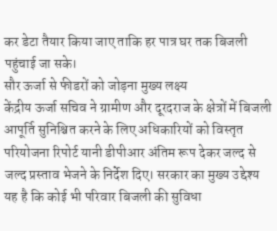कर डेटा तैयार किया जाए ताकि हर पात्र घर तक बिजली पहुंचाई जा सके।
सौर ऊर्जा से फीडरों को जोड़ना मुख्य लक्ष्य
केंद्रीय ऊर्जा सचिव ने ग्रामीण और दूरदराज के क्षेत्रों में बिजली आपूर्ति सुनिश्चित करने के लिए अधिकारियों को विस्तृत परियोजना रिपोर्ट यानी डीपीआर अंतिम रूप देकर जल्द से जल्द प्रस्ताव भेजने के निर्देश दिए। सरकार का मुख्य उद्देश्य यह है कि कोई भी परिवार बिजली की सुविधा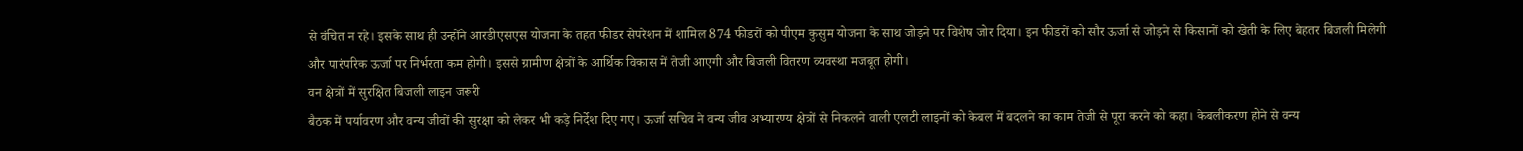से वंचित न रहे। इसके साथ ही उन्होंने आरडीएसएस योजना के तहत फीडर सेपरेशन में शामिल 874 फीडरों को पीएम कुसुम योजना के साथ जोड़ने पर विशेष जोर दिया। इन फीडरों को सौर ऊर्जा से जोड़ने से किसानों को खेती के लिए बेहतर बिजली मिलेगी और पारंपरिक ऊर्जा पर निर्भरता कम होगी। इससे ग्रामीण क्षेत्रों के आर्थिक विकास में तेजी आएगी और बिजली वितरण व्यवस्था मजबूत होगी।
वन क्षेत्रों में सुरक्षित बिजली लाइन जरूरी
बैठक में पर्यावरण और वन्य जीवों की सुरक्षा को लेकर भी कड़े निर्देश दिए गए। ऊर्जा सचिव ने वन्य जीव अभ्यारण्य क्षेत्रों से निकलने वाली एलटी लाइनों को केबल में बदलने का काम तेजी से पूरा करने को कहा। केबलीकरण होने से वन्य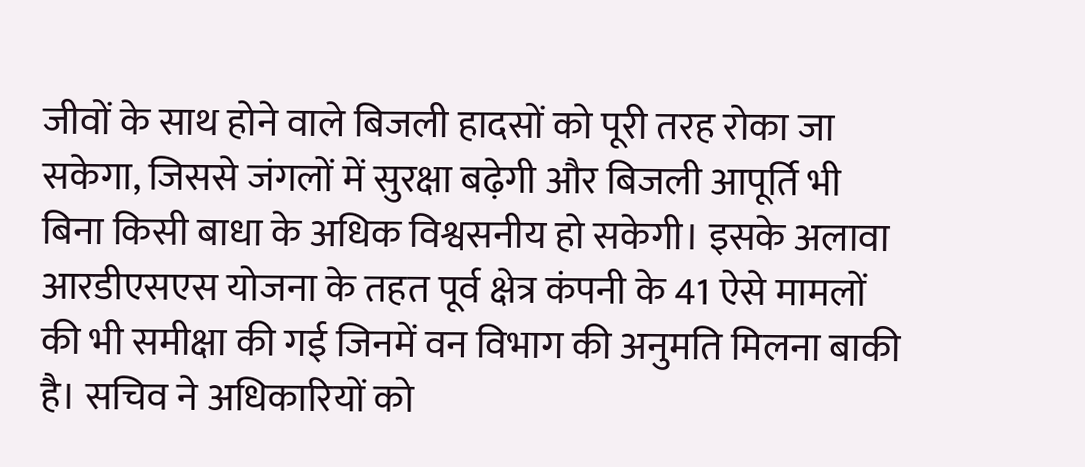जीवों के साथ होने वाले बिजली हादसों को पूरी तरह रोका जा सकेगा, जिससे जंगलों में सुरक्षा बढ़ेगी और बिजली आपूर्ति भी बिना किसी बाधा के अधिक विश्वसनीय हो सकेगी। इसके अलावा आरडीएसएस योजना के तहत पूर्व क्षेत्र कंपनी के 41 ऐसे मामलों की भी समीक्षा की गई जिनमें वन विभाग की अनुमति मिलना बाकी है। सचिव ने अधिकारियों को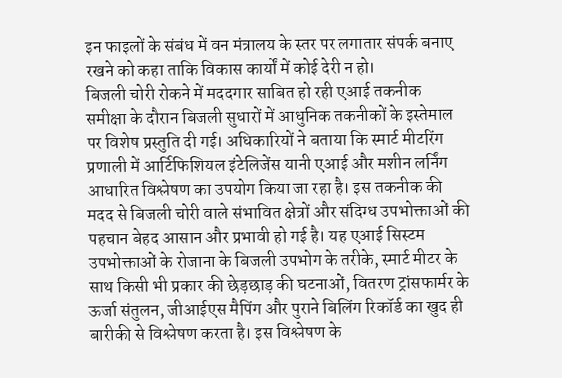इन फाइलों के संबंध में वन मंत्रालय के स्तर पर लगातार संपर्क बनाए रखने को कहा ताकि विकास कार्यों में कोई देरी न हो।
बिजली चोरी रोकने में मददगार साबित हो रही एआई तकनीक
समीक्षा के दौरान बिजली सुधारों में आधुनिक तकनीकों के इस्तेमाल पर विशेष प्रस्तुति दी गई। अधिकारियों ने बताया कि स्मार्ट मीटरिंग प्रणाली में आर्टिफिशियल इंटेलिजेंस यानी एआई और मशीन लर्निंग आधारित विश्लेषण का उपयोग किया जा रहा है। इस तकनीक की मदद से बिजली चोरी वाले संभावित क्षेत्रों और संदिग्ध उपभोक्ताओं की पहचान बेहद आसान और प्रभावी हो गई है। यह एआई सिस्टम उपभोक्ताओं के रोजाना के बिजली उपभोग के तरीके, स्मार्ट मीटर के साथ किसी भी प्रकार की छेड़छाड़ की घटनाओं, वितरण ट्रांसफार्मर के ऊर्जा संतुलन, जीआईएस मैपिंग और पुराने बिलिंग रिकॉर्ड का खुद ही बारीकी से विश्लेषण करता है। इस विश्लेषण के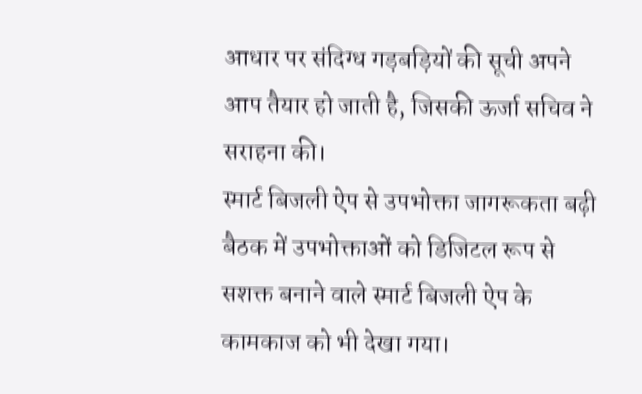आधार पर संदिग्ध गड़बड़ियों की सूची अपने आप तैयार हो जाती है, जिसकी ऊर्जा सचिव ने सराहना की।
स्मार्ट बिजली ऐप से उपभोक्ता जागरूकता बढ़ी
बैठक में उपभोक्ताओं को डिजिटल रूप से सशक्त बनाने वाले स्मार्ट बिजली ऐप के कामकाज को भी देखा गया।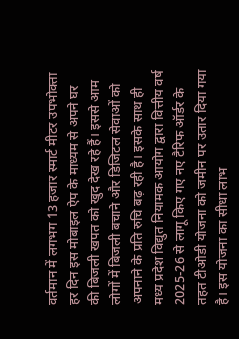वर्तमान में लगभग 13 हजार स्मार्ट मीटर उपभोक्ता हर दिन इस मोबाइल ऐप के माध्यम से अपने घर की बिजली खपत को खुद देख रहे हैं। इससे आम लोगों में बिजली बचाने और डिजिटल सेवाओं को अपनाने के प्रति रुचि बढ़ रही है। इसके साथ ही मध्य प्रदेश विद्युत नियामक आयोग द्वारा वित्तीय वर्ष 2025-26 से लागू किए गए नए टैरिफ ऑर्डर के तहत टीओडी योजना को जमीन पर उतार दिया गया है। इस योजना का सीधा लाभ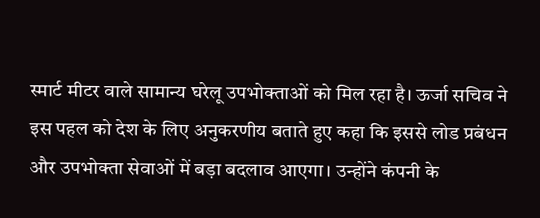स्मार्ट मीटर वाले सामान्य घरेलू उपभोक्ताओं को मिल रहा है। ऊर्जा सचिव ने इस पहल को देश के लिए अनुकरणीय बताते हुए कहा कि इससे लोड प्रबंधन और उपभोक्ता सेवाओं में बड़ा बदलाव आएगा। उन्होंने कंपनी के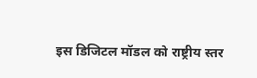इस डिजिटल मॉडल को राष्ट्रीय स्तर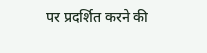पर प्रदर्शित करने की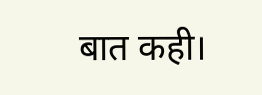बात कही।